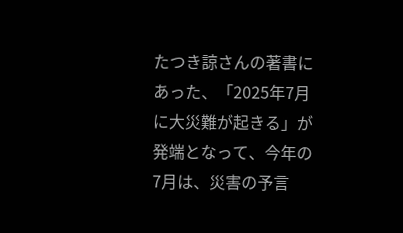たつき諒さんの著書にあった、「2025年7月に大災難が起きる」が発端となって、今年の7月は、災害の予言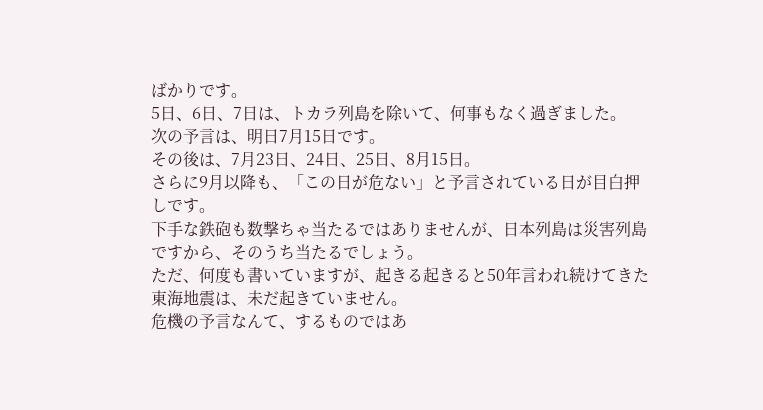ばかりです。
5日、6日、7日は、トカラ列島を除いて、何事もなく過ぎました。
次の予言は、明日7月15日です。
その後は、7月23日、24日、25日、8月15日。
さらに9月以降も、「この日が危ない」と予言されている日が目白押しです。
下手な鉄砲も数撃ちゃ当たるではありませんが、日本列島は災害列島ですから、そのうち当たるでしょう。
ただ、何度も書いていますが、起きる起きると50年言われ続けてきた東海地震は、未だ起きていません。
危機の予言なんて、するものではあ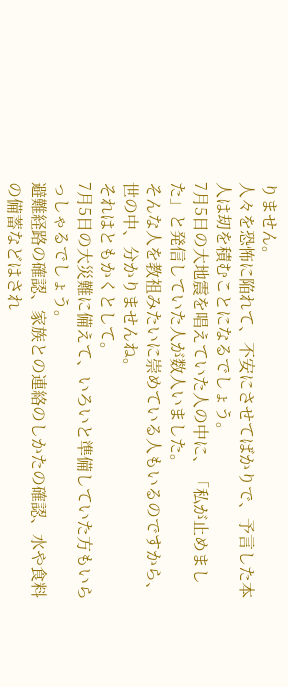りません。
人々を恐怖に陥れて、不安にさせてばかりで、予言した本人は刧を積むことになるでしょう。
7月5日の大地震を唱えていた人の中に、「私が止めました」と発信していた人が数人いました。
そんな人を教祖みたいに崇めている人もいるのですから、世の中、分かりませんね。
それはともかくとして。
7月5日の大災難に備えて、いろいと準備していた方もいらっしゃるでしょう。
避難経路の確認、家族との連絡のしかたの確認、水や食料の備蓄などはされ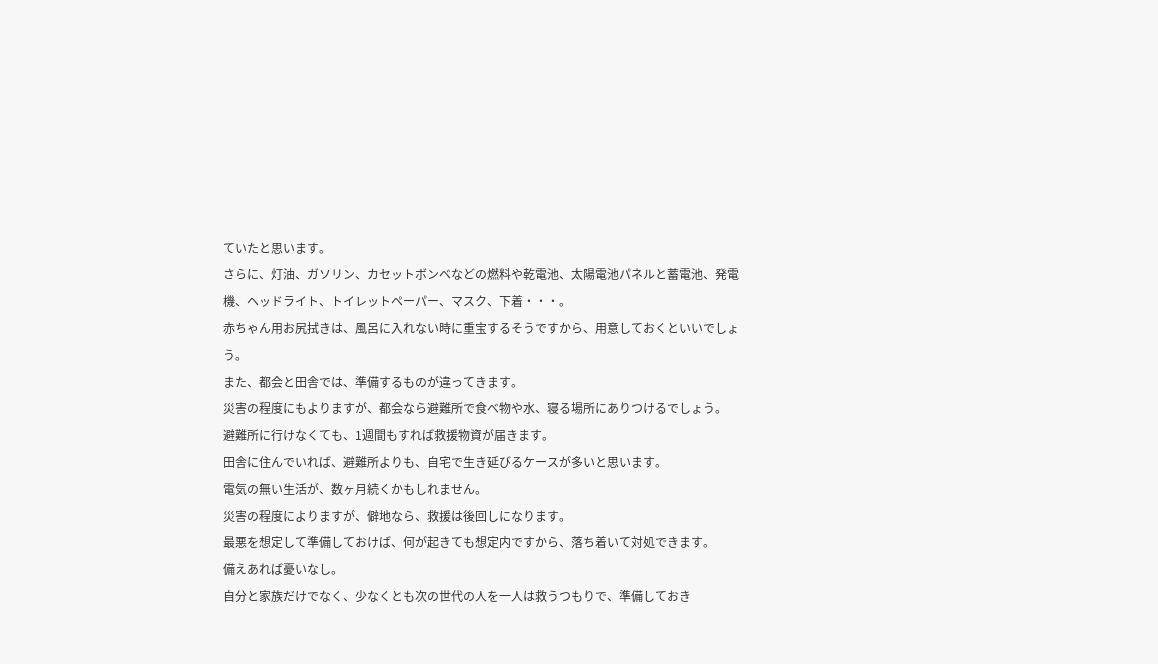ていたと思います。
さらに、灯油、ガソリン、カセットボンベなどの燃料や乾電池、太陽電池パネルと蓄電池、発電機、ヘッドライト、トイレットペーパー、マスク、下着・・・。
赤ちゃん用お尻拭きは、風呂に入れない時に重宝するそうですから、用意しておくといいでしょう。
また、都会と田舎では、準備するものが違ってきます。
災害の程度にもよりますが、都会なら避難所で食べ物や水、寝る場所にありつけるでしょう。
避難所に行けなくても、1週間もすれば救援物資が届きます。
田舎に住んでいれば、避難所よりも、自宅で生き延びるケースが多いと思います。
電気の無い生活が、数ヶ月続くかもしれません。
災害の程度によりますが、僻地なら、救援は後回しになります。
最悪を想定して準備しておけば、何が起きても想定内ですから、落ち着いて対処できます。
備えあれば憂いなし。
自分と家族だけでなく、少なくとも次の世代の人を一人は救うつもりで、準備しておき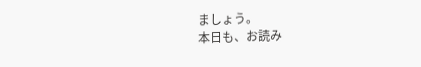ましょう。
本日も、お読み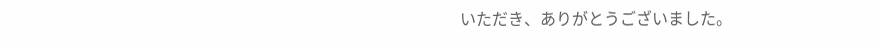いただき、ありがとうございました。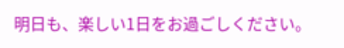明日も、楽しい1日をお過ごしください。